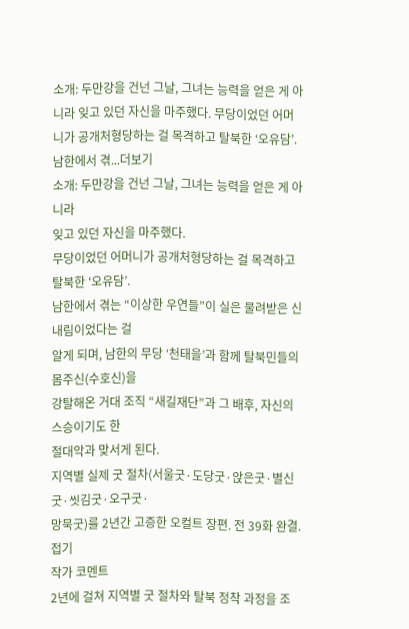소개: 두만강을 건넌 그날, 그녀는 능력을 얻은 게 아니라 잊고 있던 자신을 마주했다. 무당이었던 어머니가 공개처형당하는 걸 목격하고 탈북한 ‘오유담’. 남한에서 겪...더보기
소개: 두만강을 건넌 그날, 그녀는 능력을 얻은 게 아니라
잊고 있던 자신을 마주했다.
무당이었던 어머니가 공개처형당하는 걸 목격하고 탈북한 ‘오유담’.
남한에서 겪는 “이상한 우연들”이 실은 물려받은 신내림이었다는 걸
알게 되며, 남한의 무당 ‘천태을’과 함께 탈북민들의 몸주신(수호신)을
강탈해온 거대 조직 “새길재단”과 그 배후, 자신의 스승이기도 한
절대악과 맞서게 된다.
지역별 실제 굿 절차(서울굿·도당굿·앉은굿·별신굿·씻김굿·오구굿·
망묵굿)를 2년간 고증한 오컬트 장편. 전 39화 완결. 접기
작가 코멘트
2년에 걸쳐 지역별 굿 절차와 탈북 정착 과정을 조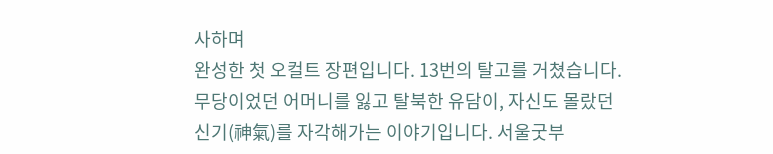사하며
완성한 첫 오컬트 장편입니다. 13번의 탈고를 거쳤습니다.
무당이었던 어머니를 잃고 탈북한 유담이, 자신도 몰랐던
신기(神氣)를 자각해가는 이야기입니다. 서울굿부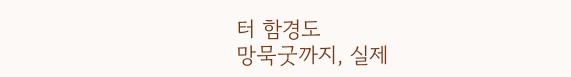터 함경도
망묵굿까지, 실제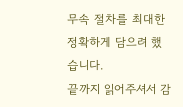무속 절차를 최대한 정확하게 담으려 했습니다.
끝까지 읽어주셔서 감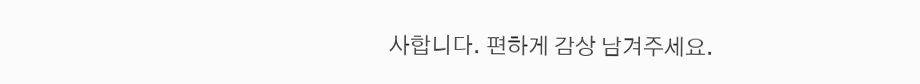사합니다. 편하게 감상 남겨주세요.